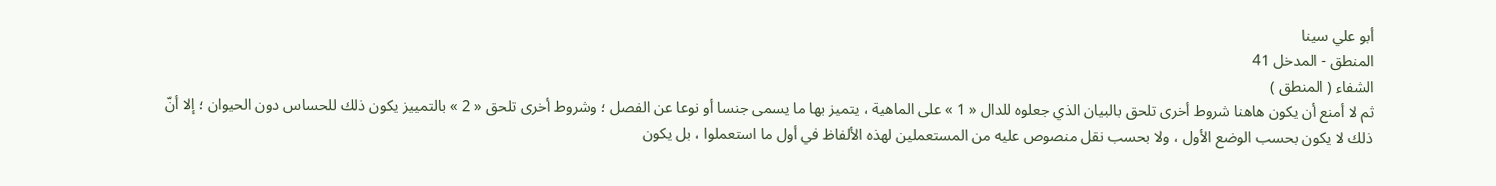أبو علي سينا
المنطق - المدخل 41
الشفاء ( المنطق )
ثم لا أمنع أن يكون هاهنا شروط أخرى تلحق بالبيان الذي جعلوه للدال « 1 » على الماهية ، يتميز بها ما يسمى جنسا أو نوعا عن الفصل ؛ وشروط أخرى تلحق « 2 » بالتمييز يكون ذلك للحساس دون الحيوان ؛ إلا أنّ ذلك لا يكون بحسب الوضع الأول ، ولا بحسب نقل منصوص عليه من المستعملين لهذه الألفاظ في أول ما استعملوا ، بل يكون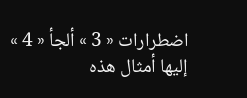اضطرارات « 3 » ألجأ « 4 » إليها أمثال هذه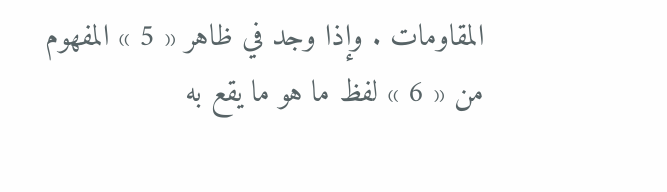المقاومات . وإذا وجد في ظاهر « 5 » المفهوم من « 6 » لفظ ما هو ما يقع به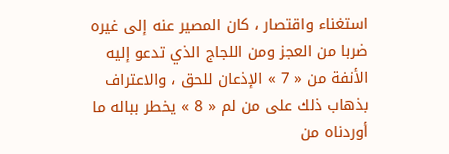استغناء واقتصار ، كان المصير عنه إلى غيره ضربا من العجز ومن اللجاج الذي تدعو إليه الأنفة من « 7 » الإذعان للحق ، والاعتراف بذهاب ذلك على من لم « 8 » يخطر بباله ما أوردناه من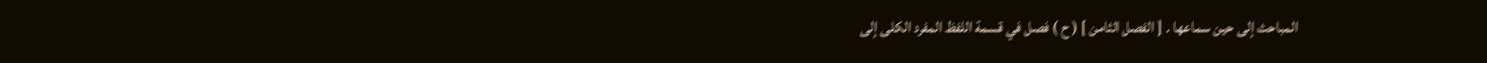المباحث إلى حين سماعها . [ الفصل الثامن ] ( ح ) فصل في قسمة اللفظ المفرد الكلى إلى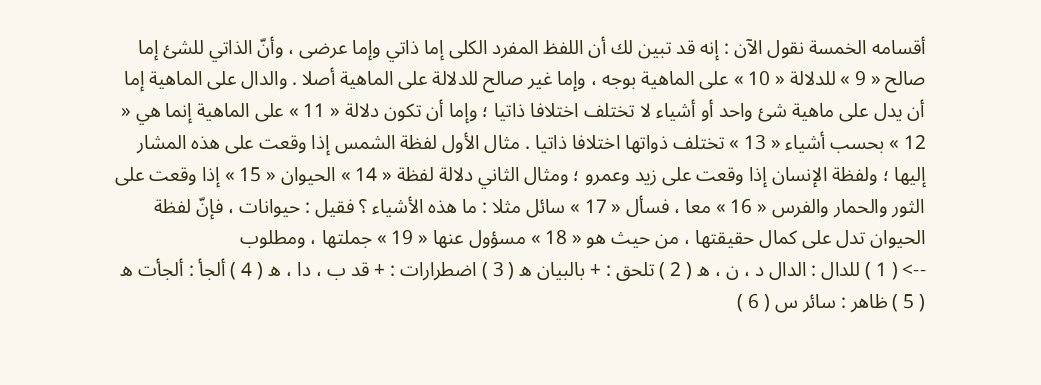أقسامه الخمسة نقول الآن : إنه قد تبين لك أن اللفظ المفرد الكلى إما ذاتي وإما عرضى ، وأنّ الذاتي للشئ إما صالح « 9 » للدلالة « 10 » على الماهية بوجه ، وإما غير صالح للدلالة على الماهية أصلا . والدال على الماهية إما أن يدل على ماهية شئ واحد أو أشياء لا تختلف اختلافا ذاتيا ؛ وإما أن تكون دلالة « 11 » على الماهية إنما هي « 12 » بحسب أشياء « 13 » تختلف ذواتها اختلافا ذاتيا . مثال الأول لفظة الشمس إذا وقعت على هذه المشار إليها ؛ ولفظة الإنسان إذا وقعت على زيد وعمرو ؛ ومثال الثاني دلالة لفظة « 14 » الحيوان « 15 » إذا وقعت على الثور والحمار والفرس « 16 » معا ، فسأل « 17 » سائل مثلا : ما هذه الأشياء ؟ فقيل : حيوانات ، فإنّ لفظة الحيوان تدل على كمال حقيقتها ، من حيث هو « 18 » مسؤول عنها « 19 » جملتها ، ومطلوب
--> ( 1 ) للدال : الدال د ، ن ، ه ( 2 ) تلحق : + بالبيان ه ( 3 ) اضطرارات : + قد ب ، دا ، ه ( 4 ) ألجأ : ألجأت ه ( 5 ) ظاهر : سائر س ( 6 )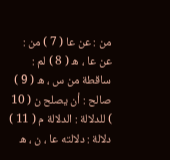من : عن عا ( 7 ) من : عن عا ، ه ( 8 ) لم : ساقطة من س ، ه ( 9 ) صالح : أن يصلح ن ( 10 ) للدلالة : الدلالة م ( 11 ) دلالة : دلالته عا ، ن ، ه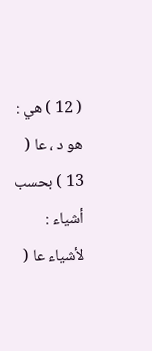( 12 ) هي : هو د ، عا ( 13 ) بحسب أشياء : لأشياء عا (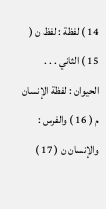14 ) لفظة : لفظ ن ( 15 ) الثاني . . . الحيوان : لفظة الإنسان م ( 16 ) والفرس : والإنسان ن ( 17 )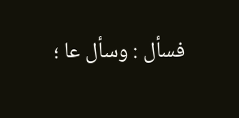فسأل : وسأل عا ؛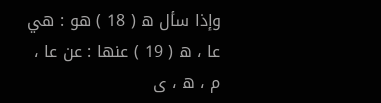وإذا سأل ه ( 18 ) هو : هي عا ، ه ( 19 ) عنها : عن عا ، م ، ه ، ى